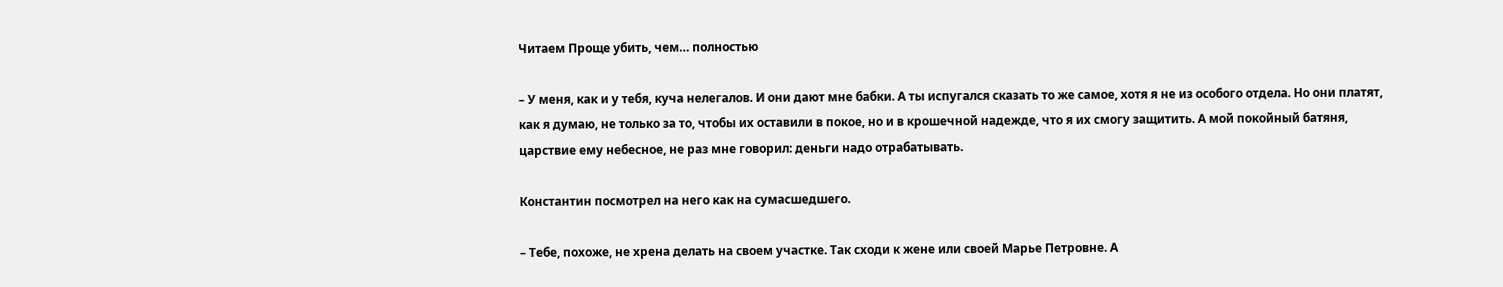Читаем Проще убить, чем… полностью

– У меня, как и у тебя, куча нелегалов. И они дают мне бабки. А ты испугался сказать то же самое, хотя я не из особого отдела. Но они платят, как я думаю, не только за то, чтобы их оставили в покое, но и в крошечной надежде, что я их смогу защитить. А мой покойный батяня, царствие ему небесное, не раз мне говорил: деньги надо отрабатывать.

Константин посмотрел на него как на сумасшедшего.

– Тебе, похоже, не хрена делать на своем участке. Так сходи к жене или своей Марье Петровне. А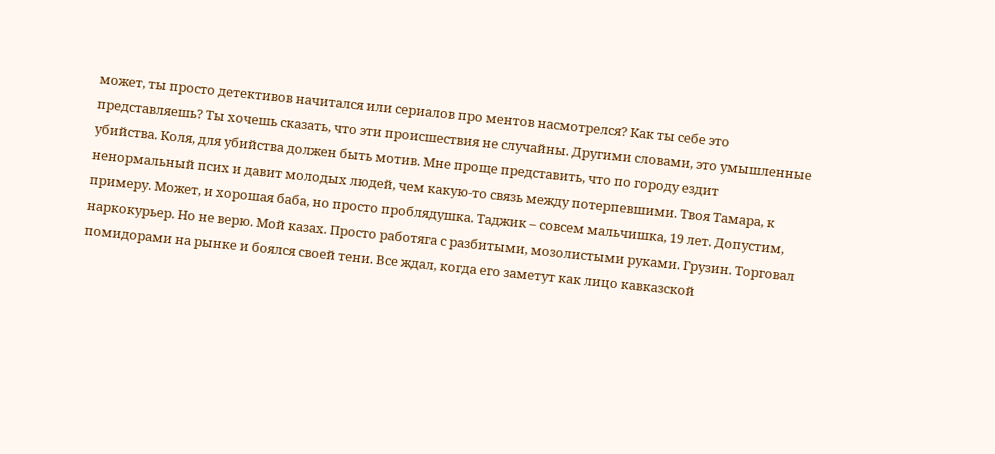может, ты просто детективов начитался или сериалов про ментов насмотрелся? Как ты себе это представляешь? Ты хочешь сказать, что эти происшествия не случайны. Другими словами, это умышленные убийства. Коля, для убийства должен быть мотив. Мне проще представить, что по городу ездит ненормальный псих и давит молодых людей, чем какую-то связь между потерпевшими. Твоя Тамара, к примеру. Может, и хорошая баба, но просто проблядушка. Таджик – совсем мальчишка, 19 лет. Допустим, наркокурьер. Но не верю. Мой казах. Просто работяга с разбитыми, мозолистыми руками. Грузин. Торговал помидорами на рынке и боялся своей тени. Все ждал, когда его заметут как лицо кавказской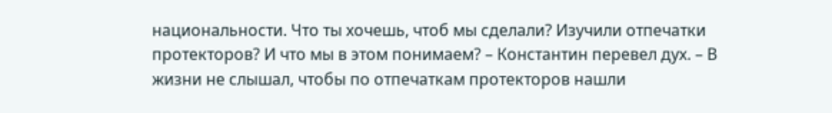национальности. Что ты хочешь, чтоб мы сделали? Изучили отпечатки протекторов? И что мы в этом понимаем? – Константин перевел дух. – В жизни не слышал, чтобы по отпечаткам протекторов нашли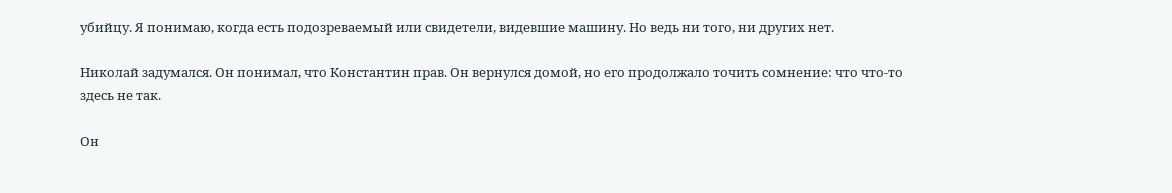убийцу. Я понимаю, когда есть подозреваемый или свидетели, видевшие машину. Но ведь ни того, ни других нет.

Николай задумался. Он понимал, что Константин прав. Он вернулся домой, но его продолжало точить сомнение: что что-то здесь не так.

Он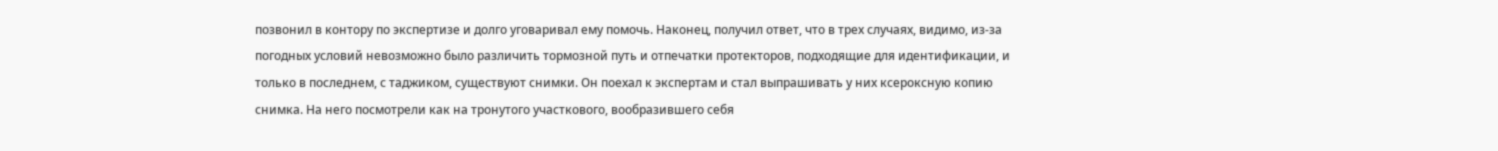позвонил в контору по экспертизе и долго уговаривал ему помочь. Наконец, получил ответ, что в трех случаях, видимо, из-за погодных условий невозможно было различить тормозной путь и отпечатки протекторов, подходящие для идентификации, и только в последнем, с таджиком, существуют снимки. Он поехал к экспертам и стал выпрашивать у них ксероксную копию снимка. На него посмотрели как на тронутого участкового, вообразившего себя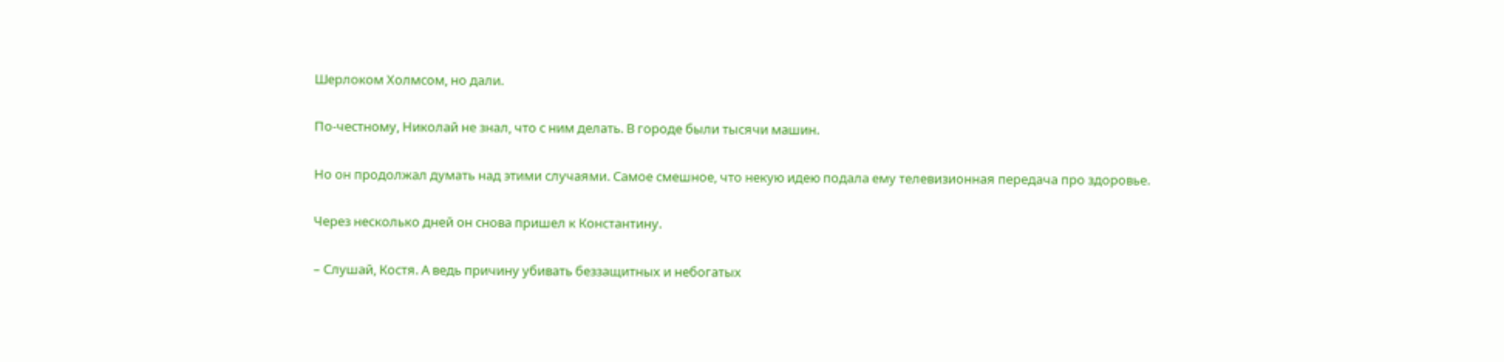Шерлоком Холмсом, но дали.

По-честному, Николай не знал, что с ним делать. В городе были тысячи машин.

Но он продолжал думать над этими случаями. Самое смешное, что некую идею подала ему телевизионная передача про здоровье.

Через несколько дней он снова пришел к Константину.

– Слушай, Костя. А ведь причину убивать беззащитных и небогатых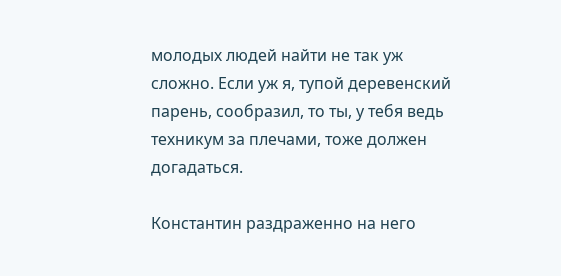молодых людей найти не так уж сложно. Если уж я, тупой деревенский парень, сообразил, то ты, у тебя ведь техникум за плечами, тоже должен догадаться.

Константин раздраженно на него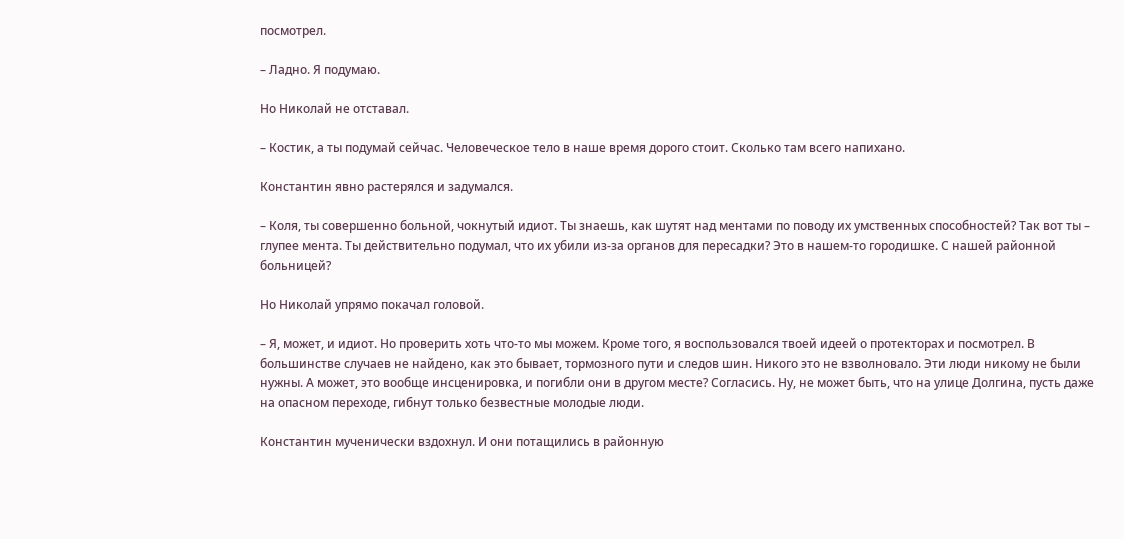посмотрел.

– Ладно. Я подумаю.

Но Николай не отставал.

– Костик, а ты подумай сейчас. Человеческое тело в наше время дорого стоит. Сколько там всего напихано.

Константин явно растерялся и задумался.

– Коля, ты совершенно больной, чокнутый идиот. Ты знаешь, как шутят над ментами по поводу их умственных способностей? Так вот ты – глупее мента. Ты действительно подумал, что их убили из-за органов для пересадки? Это в нашем-то городишке. С нашей районной больницей?

Но Николай упрямо покачал головой.

– Я, может, и идиот. Но проверить хоть что-то мы можем. Кроме того, я воспользовался твоей идеей о протекторах и посмотрел. В большинстве случаев не найдено, как это бывает, тормозного пути и следов шин. Никого это не взволновало. Эти люди никому не были нужны. А может, это вообще инсценировка, и погибли они в другом месте? Согласись. Ну, не может быть, что на улице Долгина, пусть даже на опасном переходе, гибнут только безвестные молодые люди.

Константин мученически вздохнул. И они потащились в районную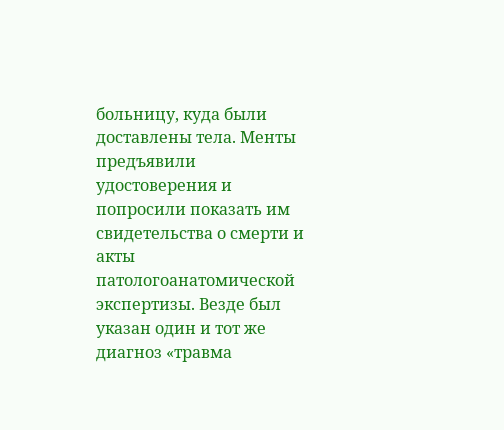больницу, куда были доставлены тела. Менты предъявили удостоверения и попросили показать им свидетельства о смерти и акты патологоанатомической экспертизы. Везде был указан один и тот же диагноз «травма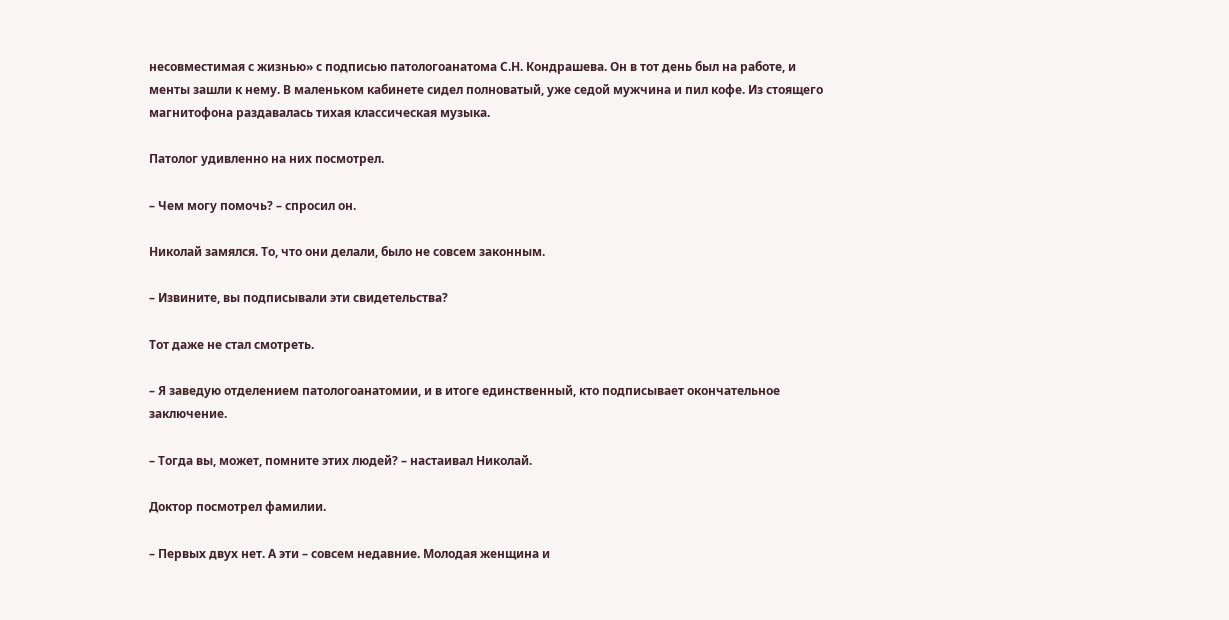несовместимая с жизнью» с подписью патологоанатома С.Н. Кондрашева. Он в тот день был на работе, и менты зашли к нему. В маленьком кабинете сидел полноватый, уже седой мужчина и пил кофе. Из стоящего магнитофона раздавалась тихая классическая музыка.

Патолог удивленно на них посмотрел.

– Чем могу помочь? – спросил он.

Николай замялся. То, что они делали, было не совсем законным.

– Извините, вы подписывали эти свидетельства?

Тот даже не стал смотреть.

– Я заведую отделением патологоанатомии, и в итоге единственный, кто подписывает окончательное заключение.

– Тогда вы, может, помните этих людей? – настаивал Николай.

Доктор посмотрел фамилии.

– Первых двух нет. А эти – совсем недавние. Молодая женщина и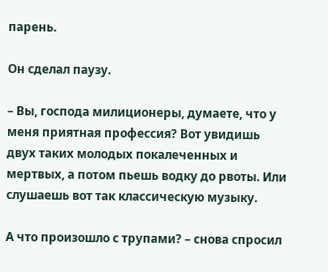парень.

Он сделал паузу.

– Вы, господа милиционеры, думаете, что у меня приятная профессия? Вот увидишь двух таких молодых покалеченных и мертвых, а потом пьешь водку до рвоты. Или слушаешь вот так классическую музыку.

А что произошло с трупами? – снова спросил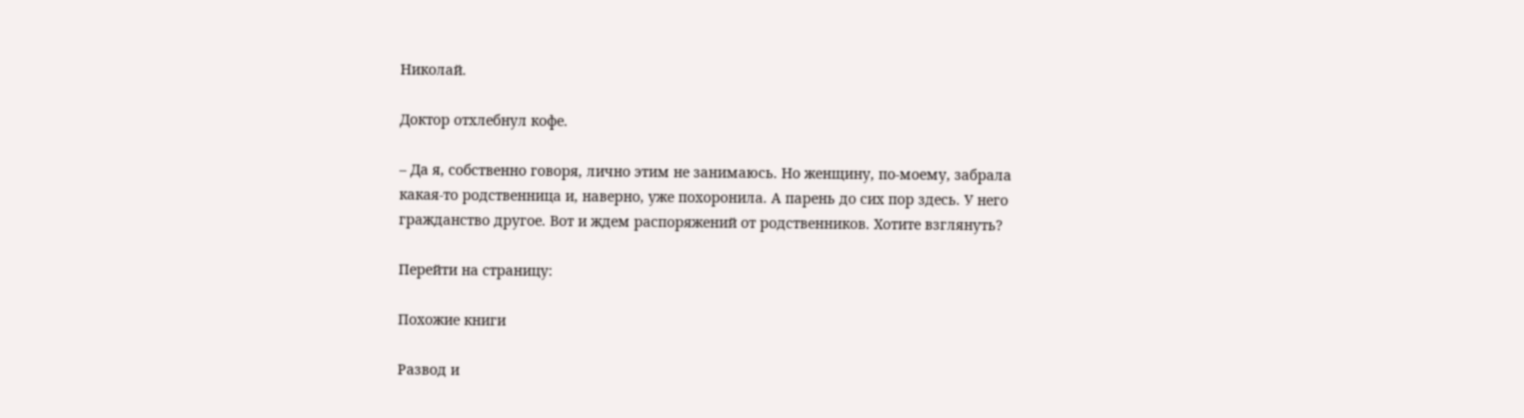Николай.

Доктор отхлебнул кофе.

– Да я, собственно говоря, лично этим не занимаюсь. Но женщину, по-моему, забрала какая-то родственница и, наверно, уже похоронила. А парень до сих пор здесь. У него гражданство другое. Вот и ждем распоряжений от родственников. Хотите взглянуть?

Перейти на страницу:

Похожие книги

Развод и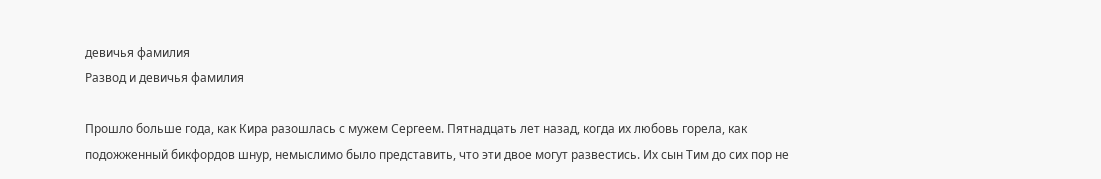девичья фамилия
Развод и девичья фамилия

Прошло больше года, как Кира разошлась с мужем Сергеем. Пятнадцать лет назад, когда их любовь горела, как подожженный бикфордов шнур, немыслимо было представить, что эти двое могут развестись. Их сын Тим до сих пор не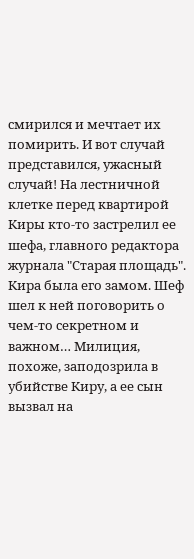смирился и мечтает их помирить. И вот случай представился, ужасный случай! На лестничной клетке перед квартирой Киры кто-то застрелил ее шефа, главного редактора журнала "Старая площадь". Кира была его замом. Шеф шел к ней поговорить о чем-то секретном и важном… Милиция, похоже, заподозрила в убийстве Киру, а ее сын вызвал на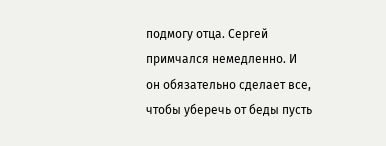подмогу отца. Сергей примчался немедленно. И он обязательно сделает все, чтобы уберечь от беды пусть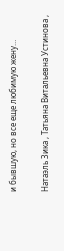и бывшую, но все еще любимую жену…

Натаэль Зика , Татьяна Витальевна Устинова ,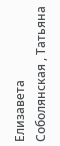Елизавета Соболянская , Татьяна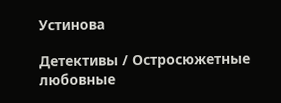Устинова

Детективы / Остросюжетные любовные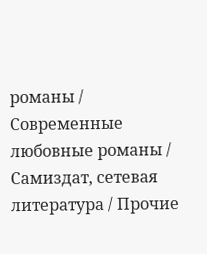романы / Современные любовные романы / Самиздат, сетевая литература / Прочие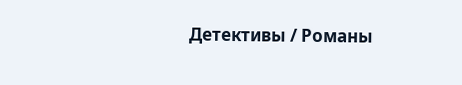Детективы / Романы